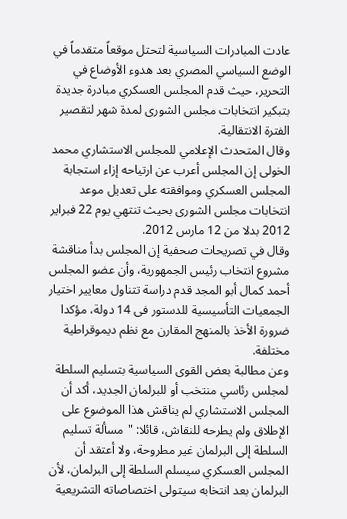عادت المبادرات السياسية لتحتل موقعاً متقدماً في الوضع السياسي المصري بعد هدوء الأوضاع في التحرير، حيث قدم المجلس العسكري مبادرة جديدة بتبكير انتخابات مجلس الشورى لمدة شهر لتقصير الفترة الانتقالية.
وقال المتحدث الإعلامي للمجلس الاستشاري محمد الخولى إن المجلس أعرب عن ارتياحه إزاء استجابة المجلس العسكري وموافقته على تعديل موعد انتخابات مجلس الشورى بحيث تنتهي يوم 22 فبراير 2012 بدلا من 12 مارس 2012.
وقال في تصريحات صحفية إن المجلس بدأ مناقشة مشروع انتخاب رئيس الجمهورية، وأن عضو المجلس أحمد كمال أبو المجد قدم دراسة تتناول معايير اختيار الجمعيات التأسيسية للدستور فى 14 دولة، مؤكدا ضرورة الأخذ بالمنهج المقارن مع نظم ديموقراطية مختلفة.
وعن مطالبة بعض القوى السياسية بتسليم السلطة لمجلس رئاسي منتخب أو للبرلمان الجديد، أكد أن المجلس الاستشاري لم يناقش هذا الموضوع على الإطلاق ولم يطرحه للنقاش، قائلا: "مسألة تسليم السلطة إلى البرلمان غير مطروحة، ولا أعتقد أن المجلس العسكري سيسلم السلطة إلى البرلمان، لأن البرلمان بعد انتخابه سيتولى اختصاصاته التشريعية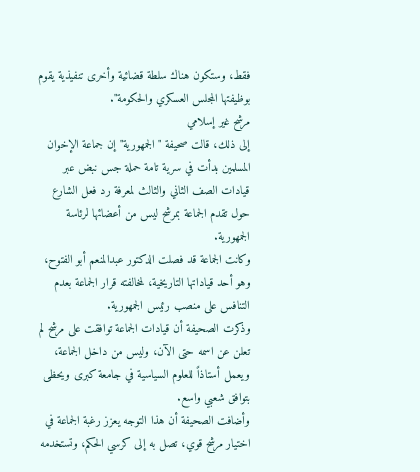فقط، وستكون هناك سلطة قضائية وأخرى تنفيذية يقوم بوظيفتها المجلس العسكري والحكومة".
مرشح غير إسلامي
إلى ذلك، قالت صحيفة "الجمهورية" إن جماعة الإخوان المسلمين بدأت في سرية تامة حملة جس نبض عبر قيادات الصف الثاني والثالث لمعرفة رد فعل الشارع حول تقدم الجماعة بمرشح ليس من أعضائها لرئاسة الجمهورية.
وكانت الجماعة قد فصلت الدكتور عبدالمنعم أبو الفتوح، وهو أحد قياداتها التاريخية، لمخالفته قرار الجماعة بعدم التنافس على منصب رئيس الجمهورية.
وذكرت الصحيفة أن قيادات الجماعة توافقت على مرشح لم تعلن عن اسمه حتى الآن، وليس من داخل الجماعة، ويعمل أستاذاً للعلوم السياسية في جامعة كبرى ويحظى بتوافق شعبي واسع.
وأضافت الصحيفة أن هذا التوجه يعزز رغبة الجماعة في اختيار مرشح قوي، تصل به إلى كرسي الحكم، وتستخدمه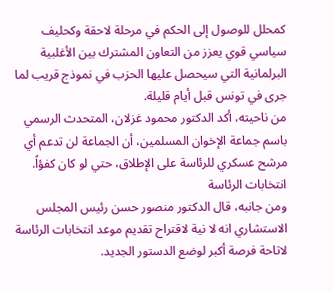كمحلل للوصول إلى الحكم في مرحلة لاحقة وكحليف سياسي قوي يعزز من التعاون المشترك بين الأغلبية البرلمانية التي سيحصل عليها الحزب في نموذج قريب لما جرى في تونس قبل أيام قليلة.
من ناحيته، أكد الدكتور محمود غزلان، المتحدث الرسمي باسم جماعة الإخوان المسلمين، أن الجماعة لن تدعم أي مرشح عسكري للرئاسة على الإطلاق، حتي لو كان كفؤاً.
انتخابات الرئاسة
ومن جانبه، قال الدكتور منصور حسن رئيس المجلس الاستشاري انه لا نية لاقتراح تقديم موعد انتخابات الرئاسة لاتاحة فرصة أكبر لوضع الدستور الجديد.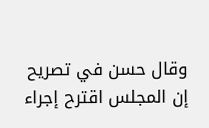وقال حسن في تصريح إن المجلس اقترح إجراء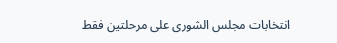انتخابات مجلس الشورى على مرحلتين فقط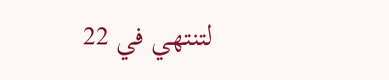لتنتهي في 22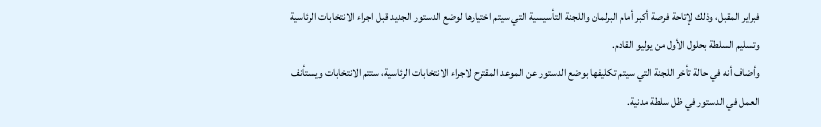فبراير المقبل، وذلك لإتاحة فرصة أكبر أمام البرلمان واللجنة التأسيسية التي سيتم اختيارها لوضع الدستور الجديد قبل اجراء الانتخابات الرئاسية وتسليم السلطة بحلول الأول من يوليو القادم.
وأضاف أنه في حالة تأخر اللجنة التي سيتم تكليفها بوضع الدستور عن الموعد المقترح لاجراء الانتخابات الرئاسية، ستتم الانتخابات ويستأنف العمل في الدستور في ظل سلطة مدنية.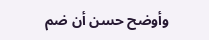وأوضح حسن أن ضم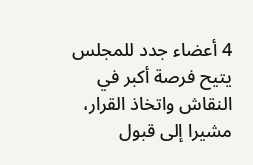4 أعضاء جدد للمجلس يتيح فرصة أكبر في النقاش واتخاذ القرار، مشيرا إلى قبول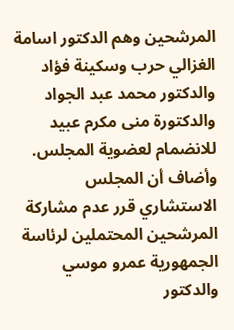المرشحين وهم الدكتور اسامة الغزالي حرب وسكينة فؤاد والدكتور محمد عبد الجواد والدكتورة منى مكرم عبيد للانضمام لعضوية المجلس.
وأضاف أن المجلس الاستشاري قرر عدم مشاركة المرشحين المحتملين لرئاسة الجمهورية عمرو موسي والدكتور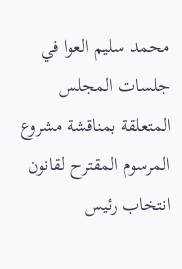محمد سليم العوا في جلسات المجلس المتعلقة بمناقشة مشروع المرسوم المقترح لقانون انتخاب رئيس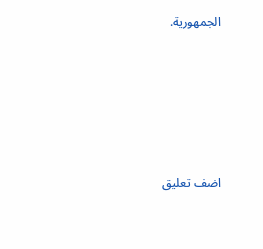الجمهورية.









اضف تعليق